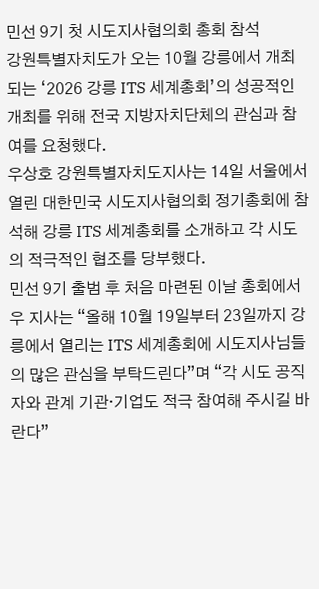민선 9기 첫 시도지사협의회 총회 참석
강원특별자치도가 오는 10월 강릉에서 개최되는 ‘2026 강릉 ITS 세계총회’의 성공적인 개최를 위해 전국 지방자치단체의 관심과 참여를 요청했다.
우상호 강원특별자치도지사는 14일 서울에서 열린 대한민국 시도지사협의회 정기총회에 참석해 강릉 ITS 세계총회를 소개하고 각 시도의 적극적인 협조를 당부했다.
민선 9기 출범 후 처음 마련된 이날 총회에서 우 지사는 “올해 10월 19일부터 23일까지 강릉에서 열리는 ITS 세계총회에 시도지사님들의 많은 관심을 부탁드린다”며 “각 시도 공직자와 관계 기관·기업도 적극 참여해 주시길 바란다”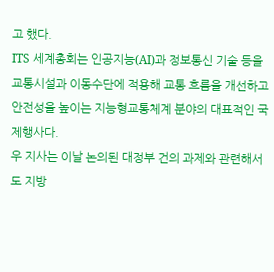고 했다.
ITS 세계총회는 인공지능(AI)과 정보통신 기술 등을 교통시설과 이동수단에 적용해 교통 흐름을 개선하고 안전성을 높이는 지능형교통체계 분야의 대표적인 국제행사다.
우 지사는 이날 논의된 대정부 건의 과제와 관련해서도 지방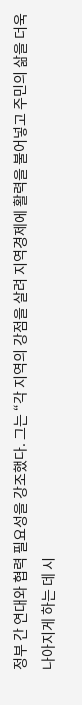정부 간 연대와 협력 필요성을 강조했다. 그는 “각 지역의 강점을 살려 지역경제에 활력을 불어넣고 주민의 삶을 더욱 나아지게 하는 데 시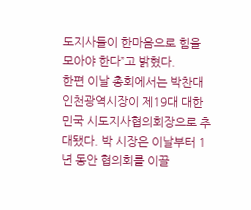도지사들이 한마음으로 힘을 모아야 한다”고 밝혔다.
한편 이날 총회에서는 박찬대 인천광역시장이 제19대 대한민국 시도지사협의회장으로 추대됐다. 박 시장은 이날부터 1년 동안 협의회를 이끌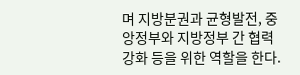며 지방분권과 균형발전, 중앙정부와 지방정부 간 협력 강화 등을 위한 역할을 한다.